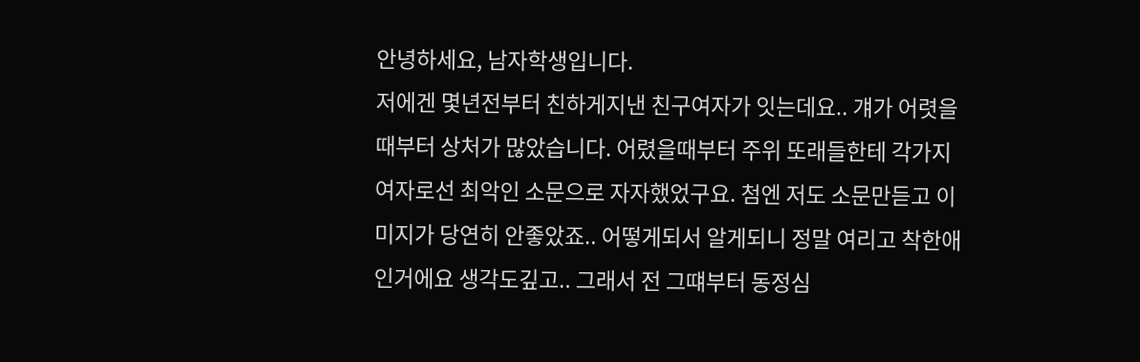안녕하세요, 남자학생입니다.
저에겐 몇년전부터 친하게지낸 친구여자가 잇는데요.. 걔가 어렷을때부터 상처가 많았습니다. 어렸을때부터 주위 또래들한테 각가지 여자로선 최악인 소문으로 자자했었구요. 첨엔 저도 소문만듣고 이미지가 당연히 안좋았죠.. 어떻게되서 알게되니 정말 여리고 착한애인거에요 생각도깊고.. 그래서 전 그떄부터 동정심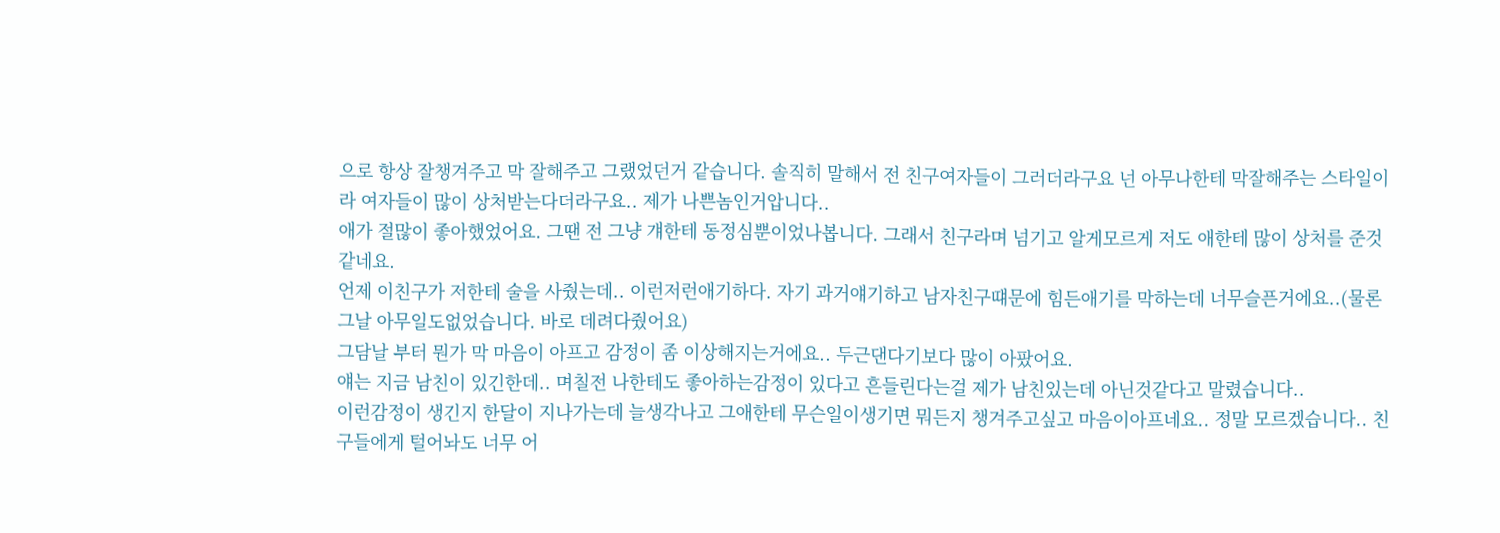으로 항상 잘챙겨주고 막 잘해주고 그랬었던거 같습니다. 솔직히 말해서 전 친구여자들이 그러더라구요 넌 아무나한테 막잘해주는 스타일이라 여자들이 많이 상처받는다더라구요.. 제가 나쁜놈인거압니다..
애가 절많이 좋아했었어요. 그땐 전 그냥 걔한테 동정심뿐이었나봅니다. 그래서 친구라며 넘기고 알게모르게 저도 애한테 많이 상처를 준것같네요.
언제 이친구가 저한테 술을 사줬는데.. 이런저런애기하다. 자기 과거얘기하고 남자친구떄문에 힘든애기를 막하는데 너무슬픈거에요..(물론그날 아무일도없었습니다. 바로 데려다줬어요)
그담날 부터 뭔가 막 마음이 아프고 감정이 좀 이상해지는거에요.. 두근댄다기보다 많이 아팠어요.
얘는 지금 남친이 있긴한데.. 며칠전 나한테도 좋아하는감정이 있다고 흔들린다는걸 제가 남친있는데 아닌것같다고 말렸습니다..
이런감정이 생긴지 한달이 지나가는데 늘생각나고 그애한테 무슨일이생기면 뭐든지 챙겨주고싶고 마음이아프네요.. 정말 모르겠습니다.. 친구들에게 털어놔도 너무 어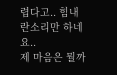렵다고.. 힘내란소리만 하네요..
제 마음은 뭘까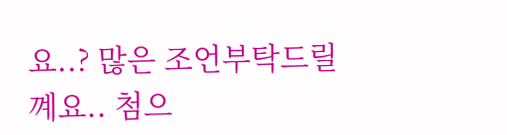요..? 많은 조언부탁드릴꼐요.. 첨으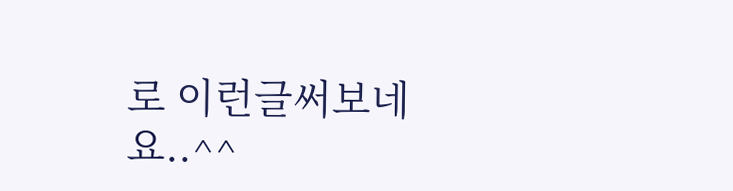로 이런글써보네요..^^